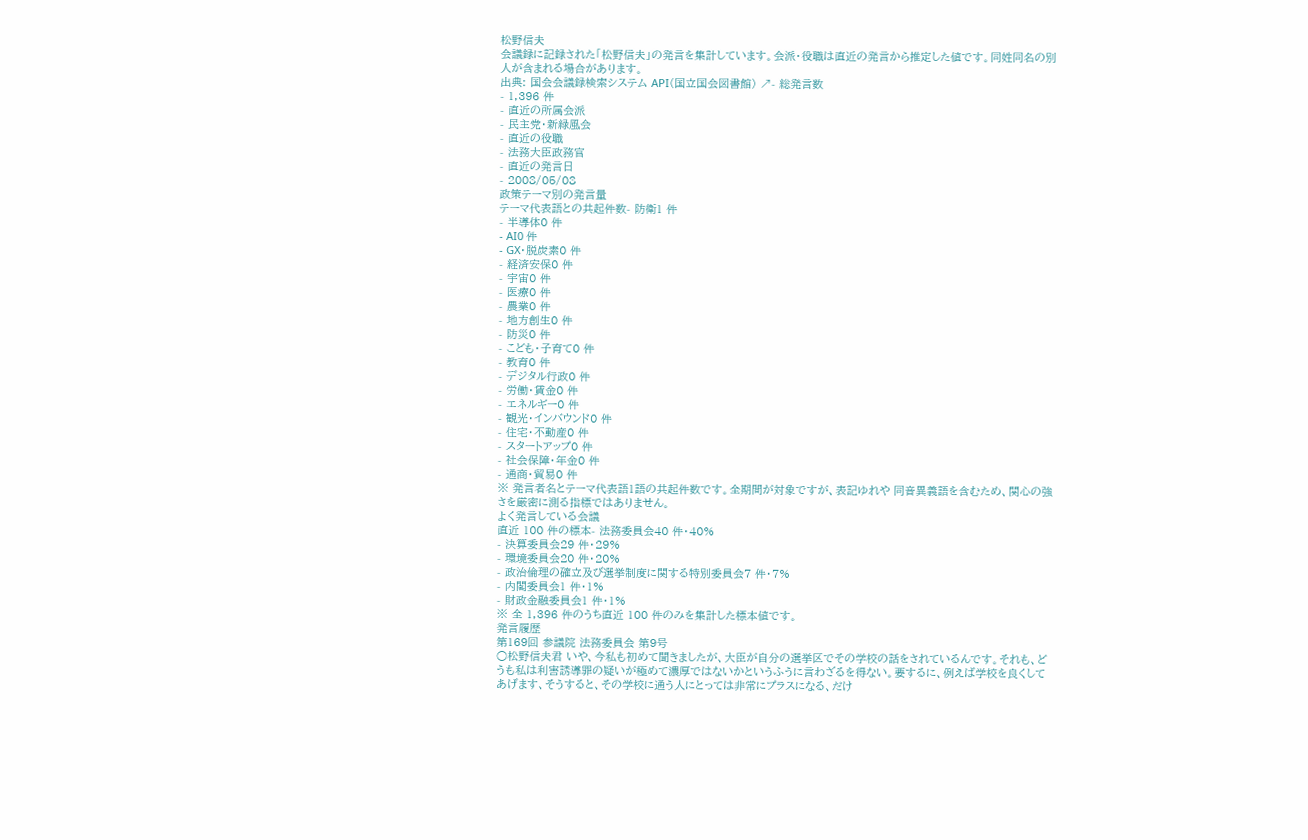松野信夫
会議録に記録された「松野信夫」の発言を集計しています。会派・役職は直近の発言から推定した値です。同姓同名の別人が含まれる場合があります。
出典: 国会会議録検索システム API(国立国会図書館) ↗- 総発言数
- 1,396 件
- 直近の所属会派
- 民主党・新緑風会
- 直近の役職
- 法務大臣政務官
- 直近の発言日
- 2008/05/08
政策テーマ別の発言量
テーマ代表語との共起件数- 防衛1 件
- 半導体0 件
- AI0 件
- GX・脱炭素0 件
- 経済安保0 件
- 宇宙0 件
- 医療0 件
- 農業0 件
- 地方創生0 件
- 防災0 件
- こども・子育て0 件
- 教育0 件
- デジタル行政0 件
- 労働・賃金0 件
- エネルギー0 件
- 観光・インバウンド0 件
- 住宅・不動産0 件
- スタートアップ0 件
- 社会保障・年金0 件
- 通商・貿易0 件
※ 発言者名とテーマ代表語1語の共起件数です。全期間が対象ですが、表記ゆれや 同音異義語を含むため、関心の強さを厳密に測る指標ではありません。
よく発言している会議
直近 100 件の標本- 法務委員会40 件・40%
- 決算委員会29 件・29%
- 環境委員会20 件・20%
- 政治倫理の確立及び選挙制度に関する特別委員会7 件・7%
- 内閣委員会1 件・1%
- 財政金融委員会1 件・1%
※ 全 1,396 件のうち直近 100 件のみを集計した標本値です。
発言履歴
第169回 参議院 法務委員会 第9号
○松野信夫君 いや、今私も初めて聞きましたが、大臣が自分の選挙区でその学校の話をされているんです。それも、どうも私は利害誘導罪の疑いが極めて濃厚ではないかというふうに言わざるを得ない。要するに、例えば学校を良くしてあげます、そうすると、その学校に通う人にとっては非常にプラスになる、だけ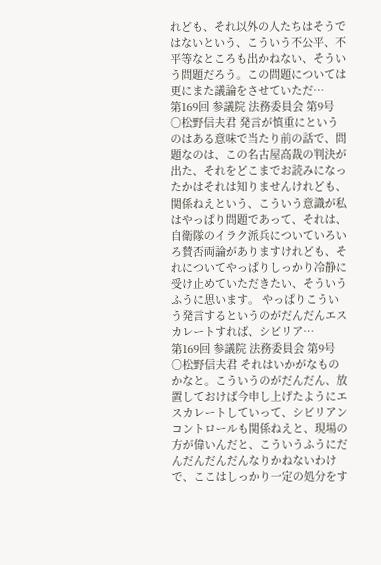れども、それ以外の人たちはそうではないという、こういう不公平、不平等なところも出かねない、そういう問題だろう。この問題については更にまた議論をさせていただ…
第169回 参議院 法務委員会 第9号
○松野信夫君 発言が慎重にというのはある意味で当たり前の話で、問題なのは、この名古屋高裁の判決が出た、それをどこまでお読みになったかはそれは知りませんけれども、関係ねえという、こういう意識が私はやっぱり問題であって、それは、自衛隊のイラク派兵についていろいろ賛否両論がありますけれども、それについてやっぱりしっかり冷静に受け止めていただきたい、そういうふうに思います。 やっぱりこういう発言するというのがだんだんエスカレートすれば、シビリア…
第169回 参議院 法務委員会 第9号
○松野信夫君 それはいかがなものかなと。こういうのがだんだん、放置しておけば今申し上げたようにエスカレートしていって、シビリアンコントロールも関係ねえと、現場の方が偉いんだと、こういうふうにだんだんだんだんなりかねないわけで、ここはしっかり一定の処分をす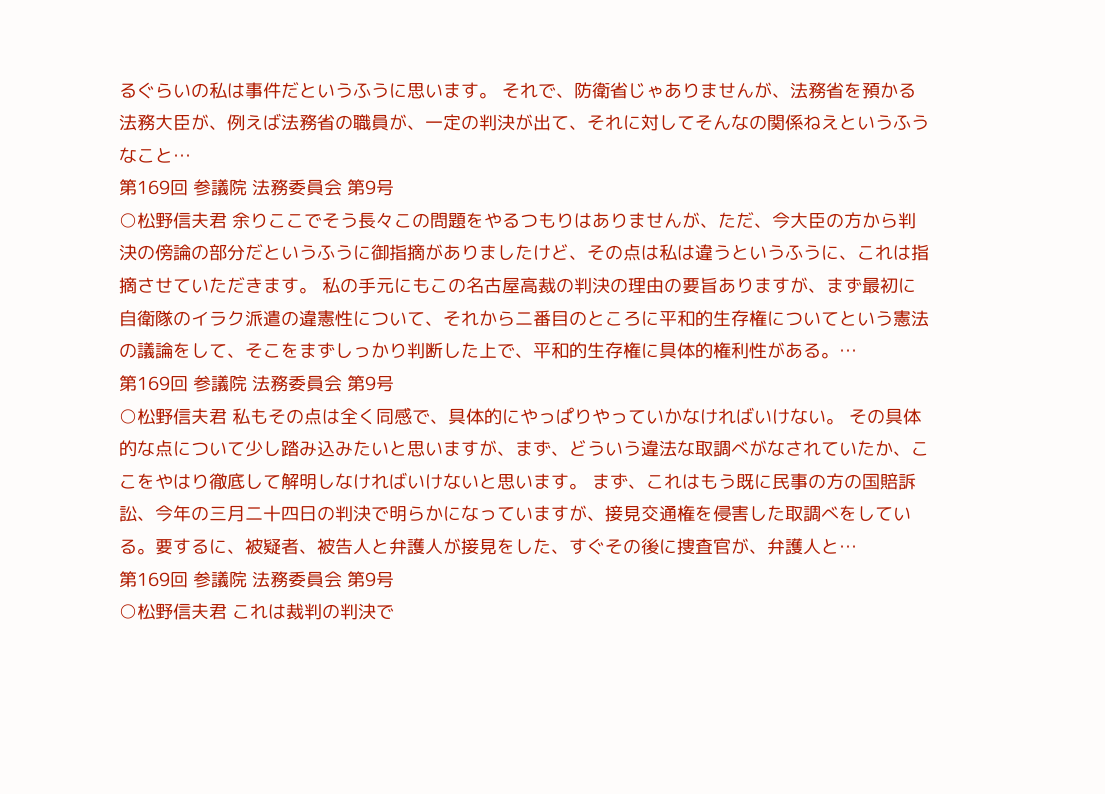るぐらいの私は事件だというふうに思います。 それで、防衛省じゃありませんが、法務省を預かる法務大臣が、例えば法務省の職員が、一定の判決が出て、それに対してそんなの関係ねえというふうなこと…
第169回 参議院 法務委員会 第9号
○松野信夫君 余りここでそう長々この問題をやるつもりはありませんが、ただ、今大臣の方から判決の傍論の部分だというふうに御指摘がありましたけど、その点は私は違うというふうに、これは指摘させていただきます。 私の手元にもこの名古屋高裁の判決の理由の要旨ありますが、まず最初に自衛隊のイラク派遣の違憲性について、それから二番目のところに平和的生存権についてという憲法の議論をして、そこをまずしっかり判断した上で、平和的生存権に具体的権利性がある。…
第169回 参議院 法務委員会 第9号
○松野信夫君 私もその点は全く同感で、具体的にやっぱりやっていかなければいけない。 その具体的な点について少し踏み込みたいと思いますが、まず、どういう違法な取調べがなされていたか、ここをやはり徹底して解明しなければいけないと思います。 まず、これはもう既に民事の方の国賠訴訟、今年の三月二十四日の判決で明らかになっていますが、接見交通権を侵害した取調べをしている。要するに、被疑者、被告人と弁護人が接見をした、すぐその後に捜査官が、弁護人と…
第169回 参議院 法務委員会 第9号
○松野信夫君 これは裁判の判決で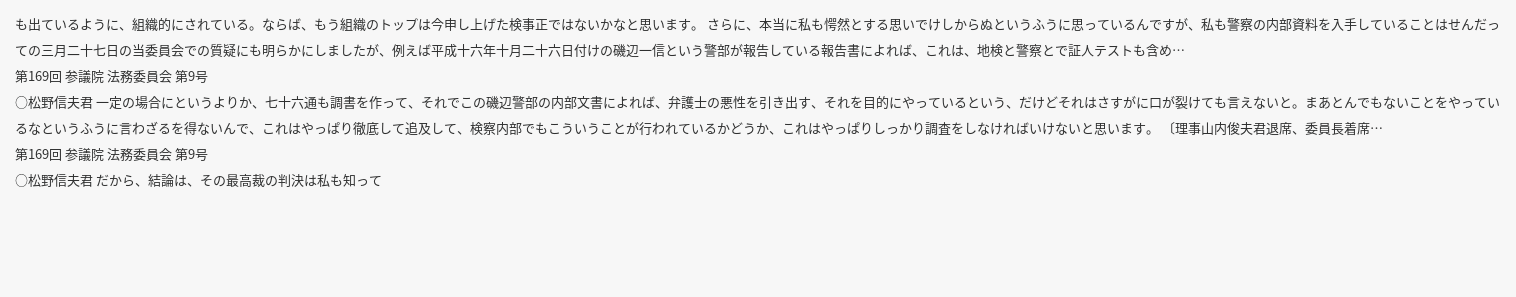も出ているように、組織的にされている。ならば、もう組織のトップは今申し上げた検事正ではないかなと思います。 さらに、本当に私も愕然とする思いでけしからぬというふうに思っているんですが、私も警察の内部資料を入手していることはせんだっての三月二十七日の当委員会での質疑にも明らかにしましたが、例えば平成十六年十月二十六日付けの磯辺一信という警部が報告している報告書によれば、これは、地検と警察とで証人テストも含め…
第169回 参議院 法務委員会 第9号
○松野信夫君 一定の場合にというよりか、七十六通も調書を作って、それでこの磯辺警部の内部文書によれば、弁護士の悪性を引き出す、それを目的にやっているという、だけどそれはさすがに口が裂けても言えないと。まあとんでもないことをやっているなというふうに言わざるを得ないんで、これはやっぱり徹底して追及して、検察内部でもこういうことが行われているかどうか、これはやっぱりしっかり調査をしなければいけないと思います。 〔理事山内俊夫君退席、委員長着席…
第169回 参議院 法務委員会 第9号
○松野信夫君 だから、結論は、その最高裁の判決は私も知って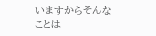いますからそんなことは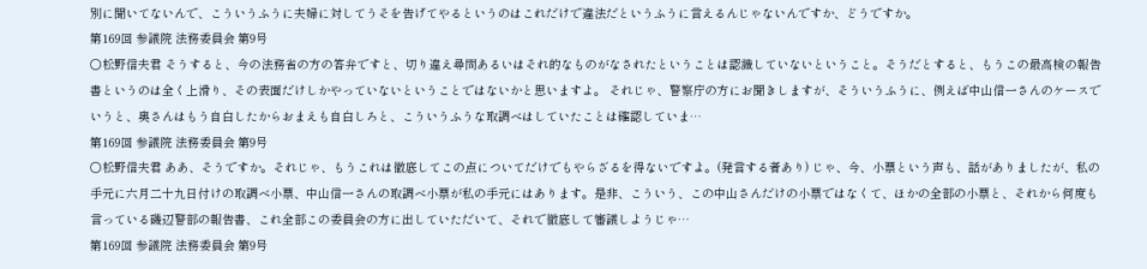別に聞いてないんで、こういうふうに夫婦に対してうそを告げてやるというのはこれだけで違法だというふうに言えるんじゃないんですか、どうですか。
第169回 参議院 法務委員会 第9号
○松野信夫君 そうすると、今の法務省の方の答弁ですと、切り違え尋問あるいはそれ的なものがなされたということは認識していないということ。そうだとすると、もうこの最高検の報告書というのは全く上滑り、その表面だけしかやっていないということではないかと思いますよ。 それじゃ、警察庁の方にお聞きしますが、そういうふうに、例えば中山信一さんのケースでいうと、奥さんはもう自白したからおまえも自白しろと、こういうふうな取調べはしていたことは確認していま…
第169回 参議院 法務委員会 第9号
○松野信夫君 ああ、そうですか。それじゃ、もうこれは徹底してこの点についてだけでもやらざるを得ないですよ。(発言する者あり) じゃ、今、小票という声も、話がありましたが、私の手元に六月二十九日付けの取調べ小票、中山信一さんの取調べ小票が私の手元にはあります。是非、こういう、この中山さんだけの小票ではなくて、ほかの全部の小票と、それから何度も言っている磯辺警部の報告書、これ全部この委員会の方に出していただいて、それで徹底して審議しようじゃ…
第169回 参議院 法務委員会 第9号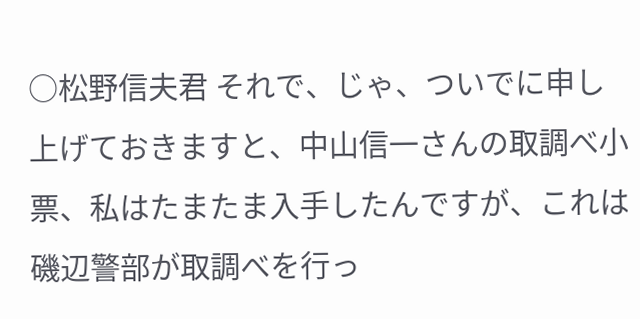○松野信夫君 それで、じゃ、ついでに申し上げておきますと、中山信一さんの取調べ小票、私はたまたま入手したんですが、これは磯辺警部が取調べを行っ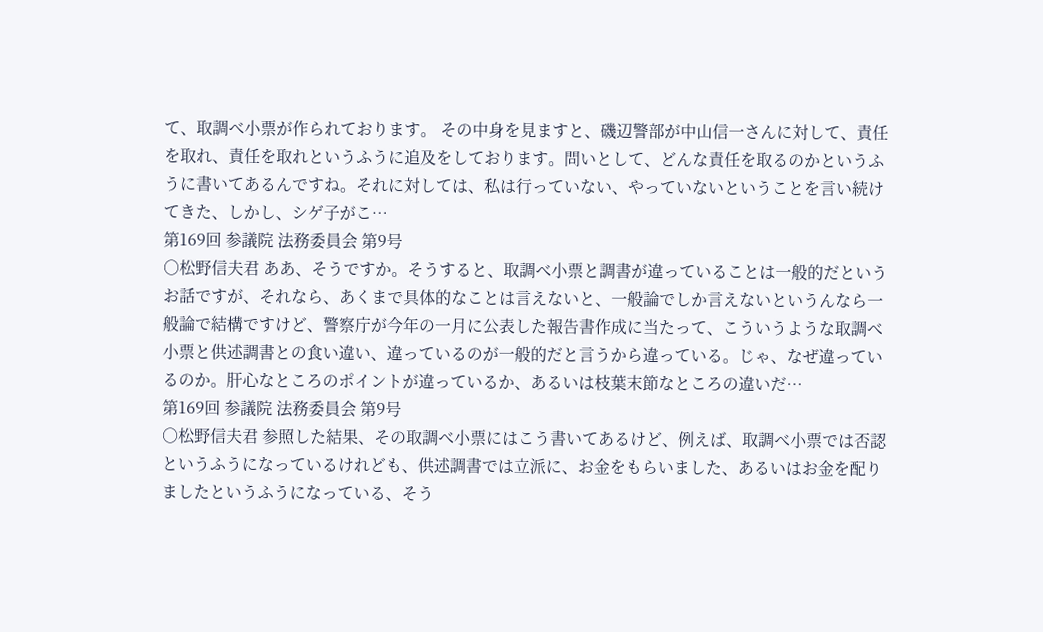て、取調べ小票が作られております。 その中身を見ますと、磯辺警部が中山信一さんに対して、責任を取れ、責任を取れというふうに追及をしております。問いとして、どんな責任を取るのかというふうに書いてあるんですね。それに対しては、私は行っていない、やっていないということを言い続けてきた、しかし、シゲ子がこ…
第169回 参議院 法務委員会 第9号
○松野信夫君 ああ、そうですか。そうすると、取調べ小票と調書が違っていることは一般的だというお話ですが、それなら、あくまで具体的なことは言えないと、一般論でしか言えないというんなら一般論で結構ですけど、警察庁が今年の一月に公表した報告書作成に当たって、こういうような取調べ小票と供述調書との食い違い、違っているのが一般的だと言うから違っている。じゃ、なぜ違っているのか。肝心なところのポイントが違っているか、あるいは枝葉末節なところの違いだ…
第169回 参議院 法務委員会 第9号
○松野信夫君 参照した結果、その取調べ小票にはこう書いてあるけど、例えば、取調べ小票では否認というふうになっているけれども、供述調書では立派に、お金をもらいました、あるいはお金を配りましたというふうになっている、そう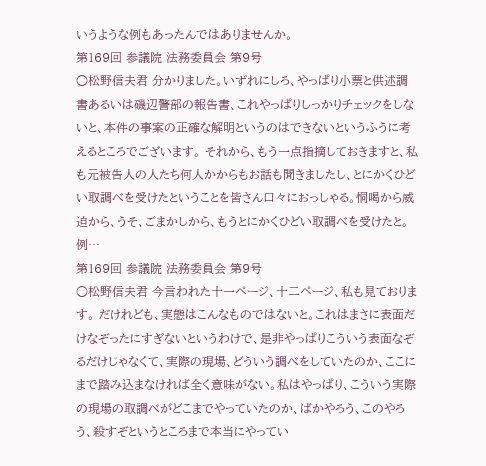いうような例もあったんではありませんか。
第169回 参議院 法務委員会 第9号
○松野信夫君 分かりました。いずれにしろ、やっぱり小票と供述調書あるいは磯辺警部の報告書、これやっぱりしっかりチェックをしないと、本件の事案の正確な解明というのはできないというふうに考えるところでございます。 それから、もう一点指摘しておきますと、私も元被告人の人たち何人かからもお話も聞きましたし、とにかくひどい取調べを受けたということを皆さん口々におっしゃる。恫喝から威迫から、うそ、ごまかしから、もうとにかくひどい取調べを受けたと。例…
第169回 参議院 法務委員会 第9号
○松野信夫君 今言われた十一ページ、十二ページ、私も見ております。 だけれども、実態はこんなものではないと。これはまさに表面だけなぞったにすぎないというわけで、是非やっぱりこういう表面なぞるだけじゃなくて、実際の現場、どういう調べをしていたのか、ここにまで踏み込まなければ全く意味がない。私はやっぱり、こういう実際の現場の取調べがどこまでやっていたのか、ばかやろう、このやろう、殺すぞというところまで本当にやってい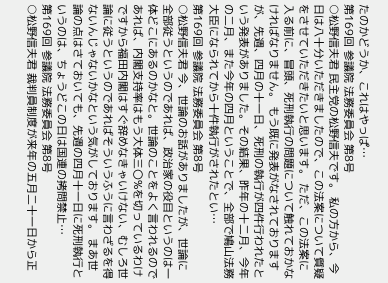たのかどうか、これはやっぱ…
第169回 参議院 法務委員会 第8号
○松野信夫君 民主党の松野信夫です。 私の方から、今日は八十分いただきましたので、この法案について質疑をさせていただきたいと思います。 ただ、この法案に入る前に、冒頭、死刑執行の問題について触れておかなければなりません。 もう既に発表がなされておりますが、先週、四月の十一日、死刑の執行が四件行われたという発表がありました。その結果、昨年の十二月、今年の二月、また今年の四月ということで、全部で鳩山法務大臣になられてから十件執行がされたとい…
第169回 参議院 法務委員会 第8号
○松野信夫君 今、世論のお話がありましたが、世論に全部従うというのであれば、政治家の役目というのは一体どこにあるのかなと。世論のことをよく言われるのであれば、内閣支持率はもう大体三〇%を切っているわけですから福田内閣はすぐ辞めなきゃいけない、むしろ世論に従うというのであればそういうふうに言わざるを得ないんじゃないかなという気がしております。 まあ世論の点はさておいても、先週の四月十一日に死刑執行というのは、ちょうどこの日は国連の拷問禁止…
第169回 参議院 法務委員会 第8号
○松野信夫君 裁判員制度が来年の五月二十一日から正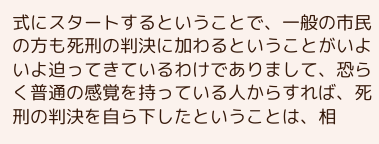式にスタートするということで、一般の市民の方も死刑の判決に加わるということがいよいよ迫ってきているわけでありまして、恐らく普通の感覚を持っている人からすれば、死刑の判決を自ら下したということは、相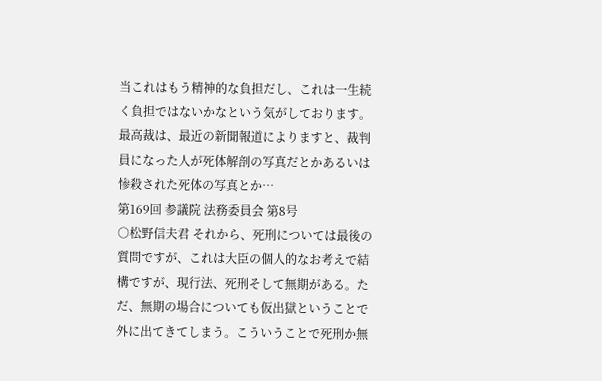当これはもう精神的な負担だし、これは一生続く負担ではないかなという気がしております。 最高裁は、最近の新聞報道によりますと、裁判員になった人が死体解剖の写真だとかあるいは惨殺された死体の写真とか…
第169回 参議院 法務委員会 第8号
○松野信夫君 それから、死刑については最後の質問ですが、これは大臣の個人的なお考えで結構ですが、現行法、死刑そして無期がある。ただ、無期の場合についても仮出獄ということで外に出てきてしまう。こういうことで死刑か無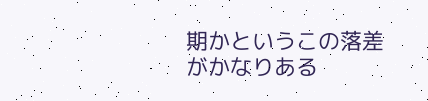期かというこの落差がかなりある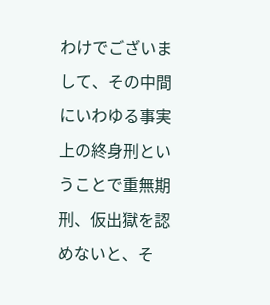わけでございまして、その中間にいわゆる事実上の終身刑ということで重無期刑、仮出獄を認めないと、そ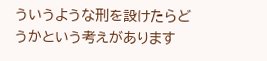ういうような刑を設けたらどうかという考えがあります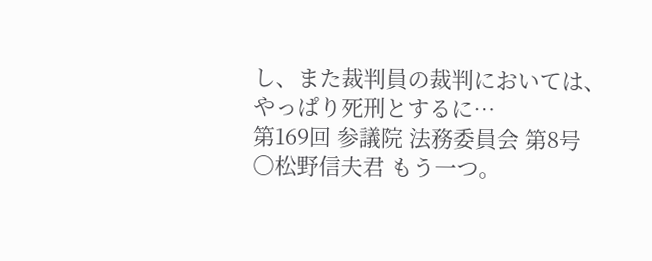し、また裁判員の裁判においては、やっぱり死刑とするに…
第169回 参議院 法務委員会 第8号
○松野信夫君 もう一つ。